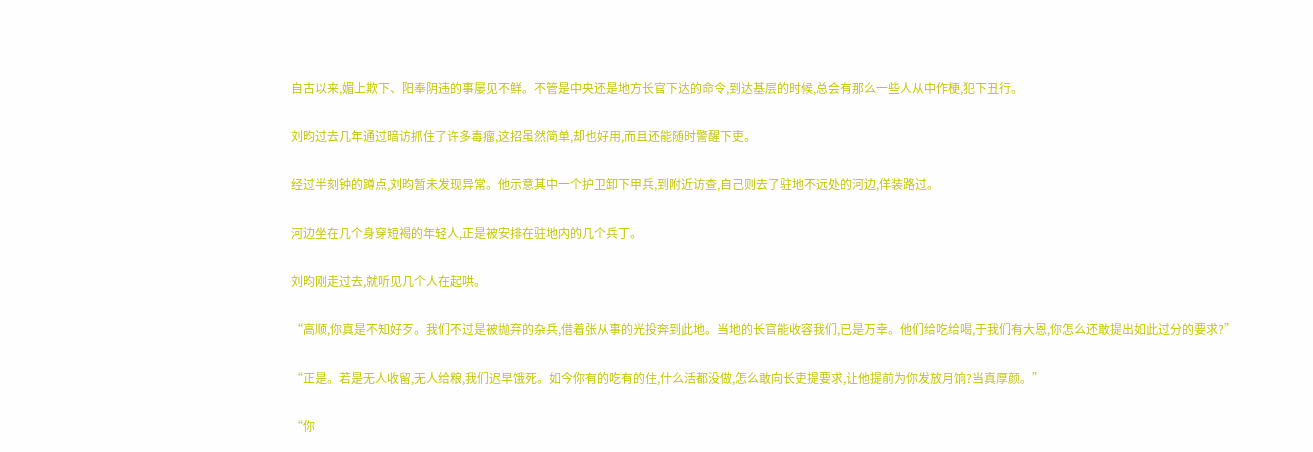自古以来,媚上欺下、阳奉阴违的事屡见不鲜。不管是中央还是地方长官下达的命令,到达基层的时候,总会有那么一些人从中作梗,犯下丑行。

刘昀过去几年通过暗访抓住了许多毒瘤,这招虽然简单,却也好用,而且还能随时警醒下吏。

经过半刻钟的蹲点,刘昀暂未发现异常。他示意其中一个护卫卸下甲兵,到附近访查,自己则去了驻地不远处的河边,佯装路过。

河边坐在几个身穿短褐的年轻人,正是被安排在驻地内的几个兵丁。

刘昀刚走过去,就听见几个人在起哄。

“高顺,你真是不知好歹。我们不过是被抛弃的杂兵,借着张从事的光投奔到此地。当地的长官能收容我们,已是万幸。他们给吃给喝,于我们有大恩,你怎么还敢提出如此过分的要求?”

“正是。若是无人收留,无人给粮,我们迟早饿死。如今你有的吃有的住,什么活都没做,怎么敢向长吏提要求,让他提前为你发放月饷?当真厚颜。”

“你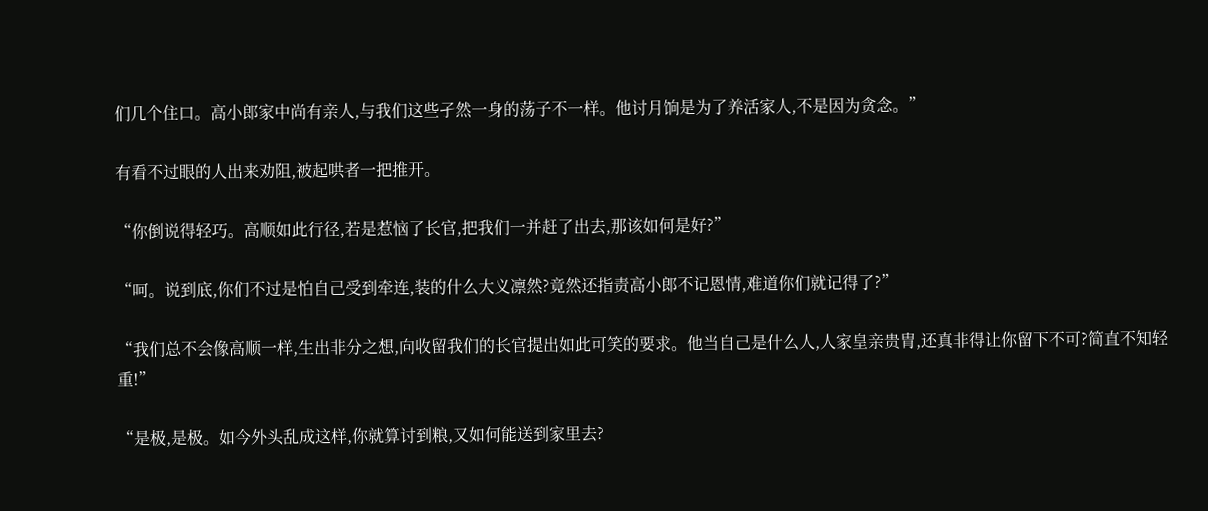们几个住口。高小郎家中尚有亲人,与我们这些孑然一身的荡子不一样。他讨月饷是为了养活家人,不是因为贪念。”

有看不过眼的人出来劝阻,被起哄者一把推开。

“你倒说得轻巧。高顺如此行径,若是惹恼了长官,把我们一并赶了出去,那该如何是好?”

“呵。说到底,你们不过是怕自己受到牵连,装的什么大义凛然?竟然还指责高小郎不记恩情,难道你们就记得了?”

“我们总不会像高顺一样,生出非分之想,向收留我们的长官提出如此可笑的要求。他当自己是什么人,人家皇亲贵胄,还真非得让你留下不可?简直不知轻重!”

“是极,是极。如今外头乱成这样,你就算讨到粮,又如何能送到家里去?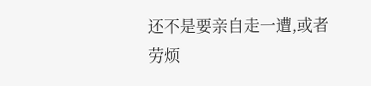还不是要亲自走一遭,或者劳烦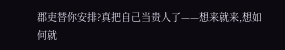郡吏替你安排?真把自己当贵人了——想来就来,想如何就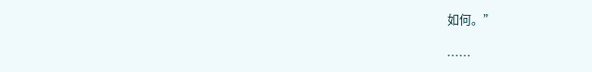如何。”

……